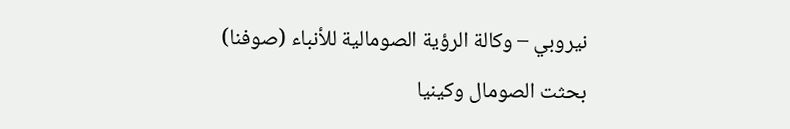نيروبي – وكالة الرؤية الصومالية للأنباء (صوفنا)
بحثت الصومال وكينيا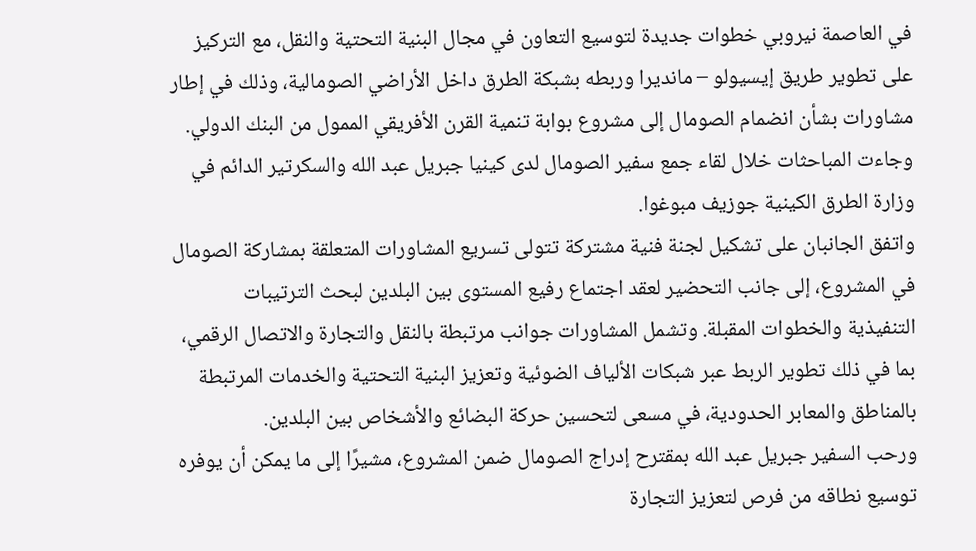في العاصمة نيروبي خطوات جديدة لتوسيع التعاون في مجال البنية التحتية والنقل، مع التركيز على تطوير طريق إيسيولو – مانديرا وربطه بشبكة الطرق داخل الأراضي الصومالية، وذلك في إطار مشاورات بشأن انضمام الصومال إلى مشروع بوابة تنمية القرن الأفريقي الممول من البنك الدولي. وجاءت المباحثات خلال لقاء جمع سفير الصومال لدى كينيا جبريل عبد الله والسكرتير الدائم في وزارة الطرق الكينية جوزيف مبوغوا.
واتفق الجانبان على تشكيل لجنة فنية مشتركة تتولى تسريع المشاورات المتعلقة بمشاركة الصومال في المشروع، إلى جانب التحضير لعقد اجتماع رفيع المستوى بين البلدين لبحث الترتيبات التنفيذية والخطوات المقبلة. وتشمل المشاورات جوانب مرتبطة بالنقل والتجارة والاتصال الرقمي، بما في ذلك تطوير الربط عبر شبكات الألياف الضوئية وتعزيز البنية التحتية والخدمات المرتبطة بالمناطق والمعابر الحدودية، في مسعى لتحسين حركة البضائع والأشخاص بين البلدين.
ورحب السفير جبريل عبد الله بمقترح إدراج الصومال ضمن المشروع، مشيرًا إلى ما يمكن أن يوفره توسيع نطاقه من فرص لتعزيز التجارة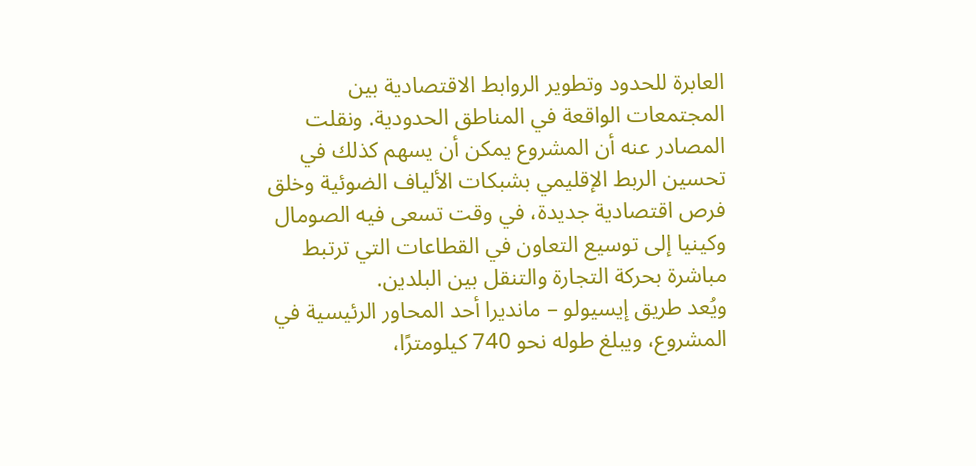العابرة للحدود وتطوير الروابط الاقتصادية بين المجتمعات الواقعة في المناطق الحدودية. ونقلت المصادر عنه أن المشروع يمكن أن يسهم كذلك في تحسين الربط الإقليمي بشبكات الألياف الضوئية وخلق فرص اقتصادية جديدة، في وقت تسعى فيه الصومال وكينيا إلى توسيع التعاون في القطاعات التي ترتبط مباشرة بحركة التجارة والتنقل بين البلدين.
ويُعد طريق إيسيولو – مانديرا أحد المحاور الرئيسية في المشروع، ويبلغ طوله نحو 740 كيلومترًا،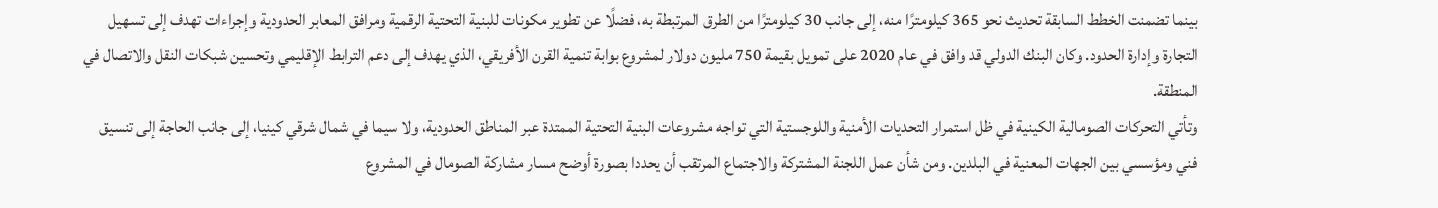بينما تضمنت الخطط السابقة تحديث نحو 365 كيلومترًا منه، إلى جانب 30 كيلومترًا من الطرق المرتبطة به، فضلًا عن تطوير مكونات للبنية التحتية الرقمية ومرافق المعابر الحدودية وإجراءات تهدف إلى تسهيل التجارة وإدارة الحدود. وكان البنك الدولي قد وافق في عام 2020 على تمويل بقيمة 750 مليون دولار لمشروع بوابة تنمية القرن الأفريقي، الذي يهدف إلى دعم الترابط الإقليمي وتحسين شبكات النقل والاتصال في المنطقة.
وتأتي التحركات الصومالية الكينية في ظل استمرار التحديات الأمنية واللوجستية التي تواجه مشروعات البنية التحتية الممتدة عبر المناطق الحدودية، ولا سيما في شمال شرقي كينيا، إلى جانب الحاجة إلى تنسيق فني ومؤسسي بين الجهات المعنية في البلدين. ومن شأن عمل اللجنة المشتركة والاجتماع المرتقب أن يحددا بصورة أوضح مسار مشاركة الصومال في المشروع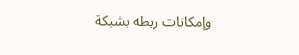وإمكانات ربطه بشبكة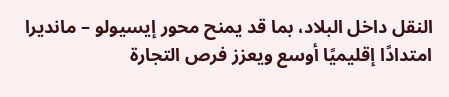النقل داخل البلاد، بما قد يمنح محور إيسيولو – مانديرا امتدادًا إقليميًا أوسع ويعزز فرص التجارة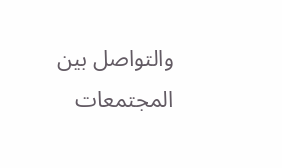والتواصل بين المجتمعات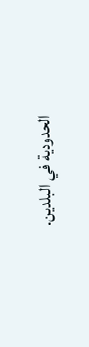الحدودية في البلدين.